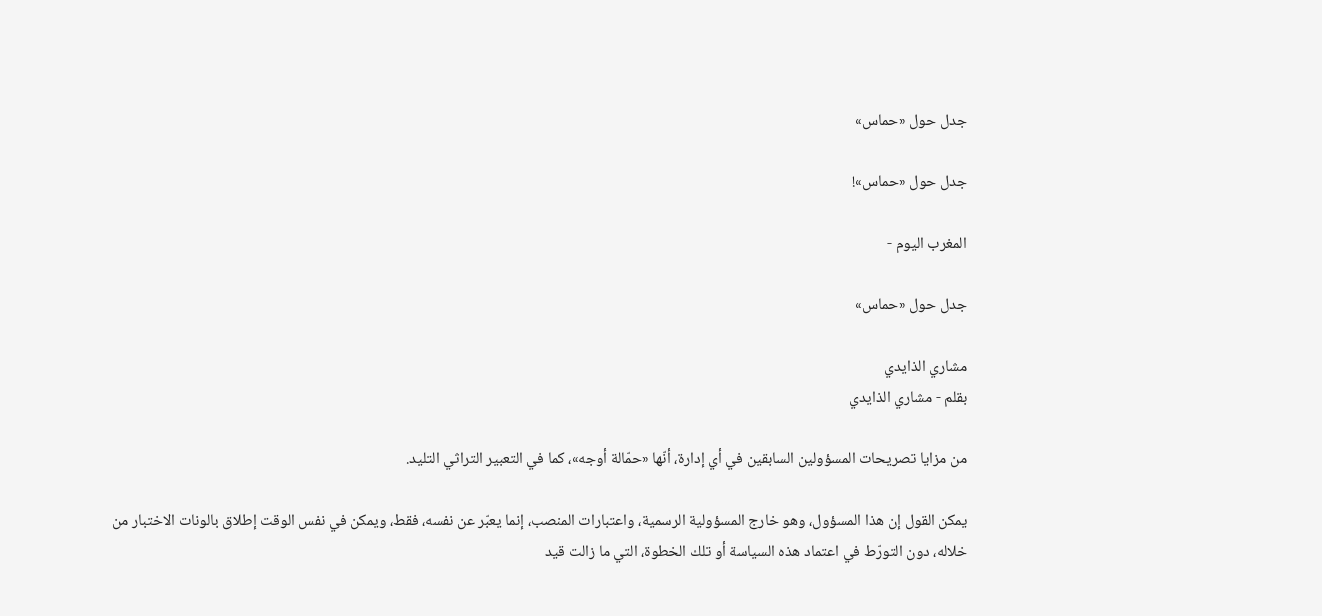جدل حول «حماس»

جدل حول «حماس»!

المغرب اليوم -

جدل حول «حماس»

مشاري الذايدي
بقلم - مشاري الذايدي

من مزايا تصريحات المسؤولين السابقين في أي إدارة، أنّها «حمّالة أوجه»، كما في التعبير التراثي التليد.

يمكن القول إن هذا المسؤول، وهو خارج المسؤولية الرسمية، واعتبارات المنصب، إنما يعبّر عن نفسه، فقط، ويمكن في نفس الوقت إطلاق بالونات الاختبار من خلاله، دون التورّط في اعتماد هذه السياسة أو تلك الخطوة، التي ما زالت قيد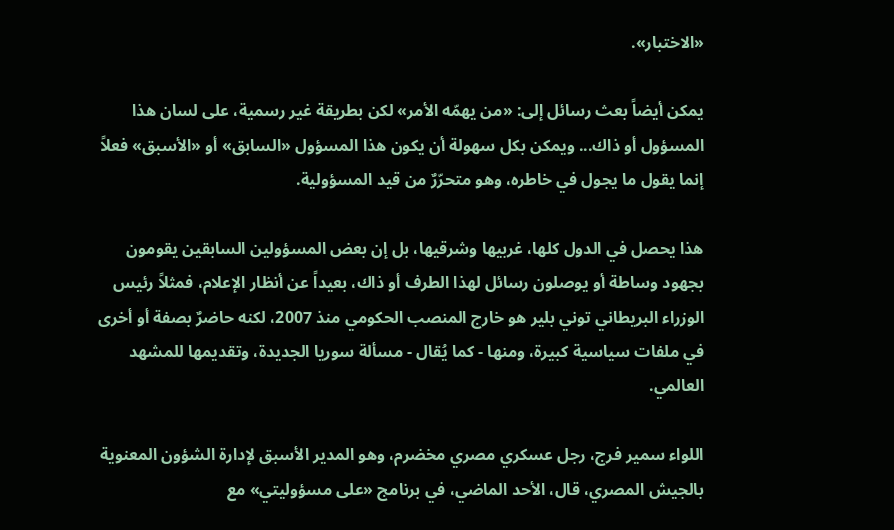«الاختبار».

يمكن أيضاً بعث رسائل إلى: «من يهمّه الأمر» لكن بطريقة غير رسمية، على لسان هذا المسؤول أو ذاك... ويمكن بكل سهولة أن يكون هذا المسؤول «السابق» أو «الأسبق» فعلاً إنما يقول ما يجول في خاطره، وهو متحرّرٌ من قيد المسؤولية.

هذا يحصل في الدول كلها، غربيها وشرقيها، بل إن بعض المسؤولين السابقين يقومون بجهود وساطة أو يوصلون رسائل لهذا الطرف أو ذاك، بعيداً عن أنظار الإعلام، فمثلاً رئيس الوزراء البريطاني توني بلير هو خارج المنصب الحكومي منذ 2007، لكنه حاضرٌ بصفة أو أخرى في ملفات سياسية كبيرة، ومنها - كما يُقال - مسألة سوريا الجديدة، وتقديمها للمشهد العالمي.

اللواء سمير فرج، رجل عسكري مصري مخضرم، وهو المدير الأسبق لإدارة الشؤون المعنوية بالجيش المصري، قال، الأحد الماضي، في برنامج «على مسؤوليتي» مع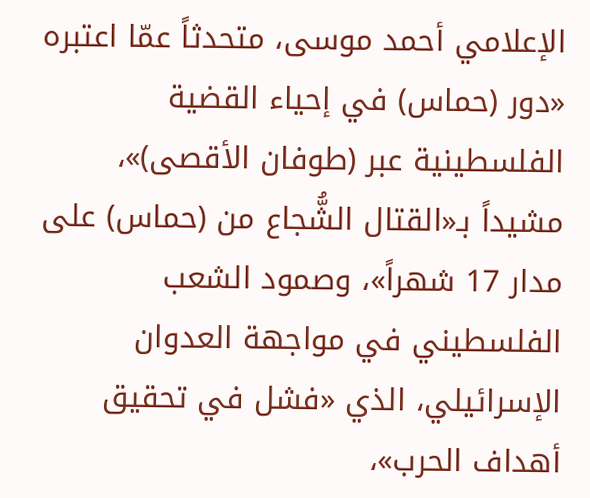الإعلامي أحمد موسى، متحدثاً عمّا اعتبره «دور (حماس) في إحياء القضية الفلسطينية عبر (طوفان الأقصى)»، مشيداً بـ«القتال الشُّجاع من (حماس) على مدار 17 شهراً»، وصمود الشعب الفلسطيني في مواجهة العدوان الإسرائيلي، الذي «فشل في تحقيق أهداف الحرب»،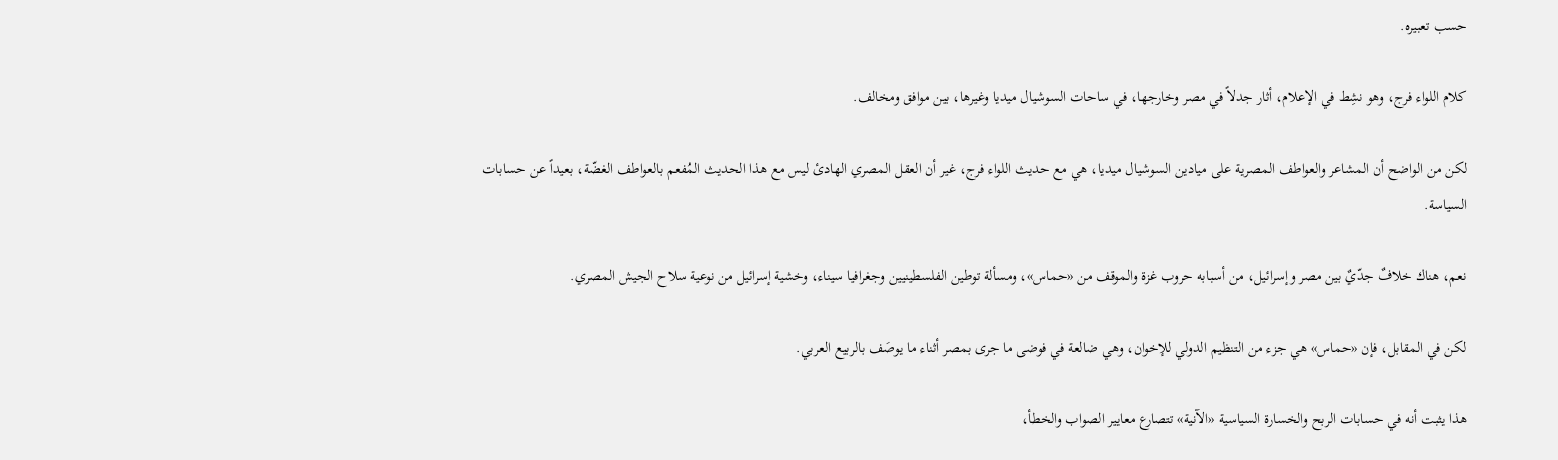حسب تعبيره.

كلام اللواء فرج، وهو نشِط في الإعلام، أثار جدلاً في مصر وخارجها، في ساحات السوشيال ميديا وغيرها، بين موافق ومخالف.

لكن من الواضح أن المشاعر والعواطف المصرية على ميادين السوشيال ميديا، هي مع حديث اللواء فرج، غير أن العقل المصري الهادئ ليس مع هذا الحديث المُفعم بالعواطف الغضّة، بعيداً عن حسابات السياسة.

نعم، هناك خلافٌ جدّيٌ بين مصر وإسرائيل، من أسبابه حروب غزة والموقف من «حماس»، ومسألة توطين الفلسطينيين وجغرافيا سيناء، وخشية إسرائيل من نوعية سلاح الجيش المصري.

لكن في المقابل، فإن «حماس» هي جزء من التنظيم الدولي للإخوان، وهي ضالعة في فوضى ما جرى بمصر أثناء ما يوصَف بالربيع العربي.

هذا يثبت أنه في حسابات الربح والخسارة السياسية «الآنية» تتصارع معايير الصواب والخطأ،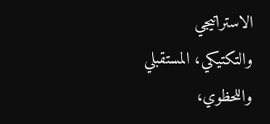الاستراتيجي والتكتيكي، المستقبلي واللحظوي،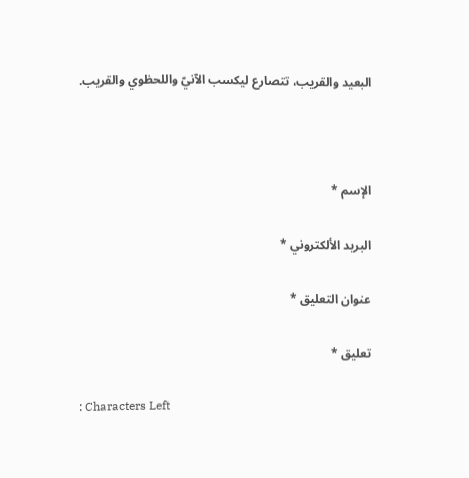البعيد والقريب، تتصارع ليكسب الآنيّ واللحظوي والقريب.



الإسم *

البريد الألكتروني *

عنوان التعليق *

تعليق *

: Characters Left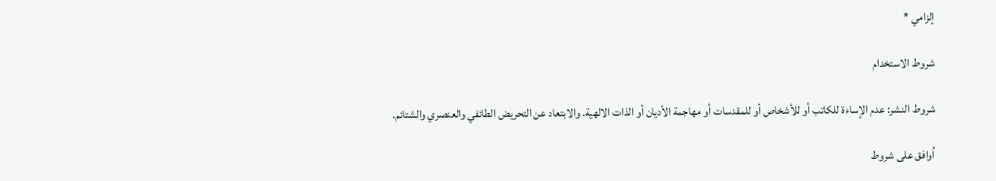إلزامي *

شروط الاستخدام

شروط النشر: عدم الإساءة للكاتب أو للأشخاص أو للمقدسات أو مهاجمة الأديان أو الذات الالهية. والابتعاد عن التحريض الطائفي والعنصري والشتائم.

اُوافق على شروط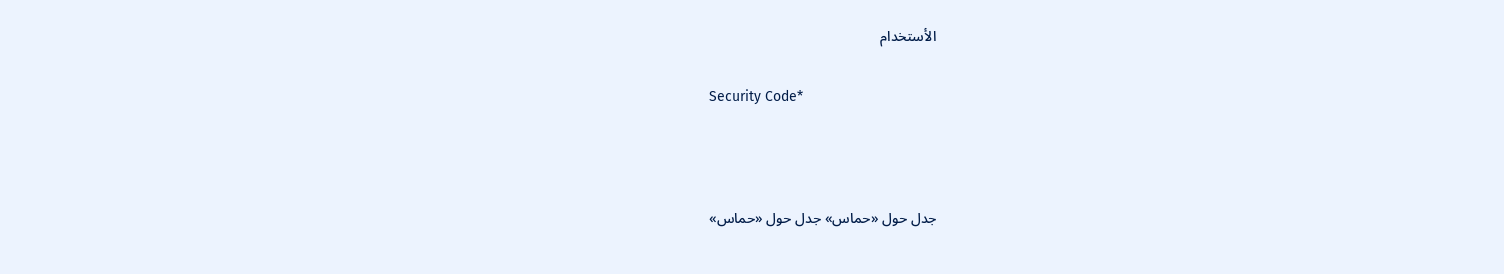الأستخدام

Security Code*



جدل حول «حماس» جدل حول «حماس»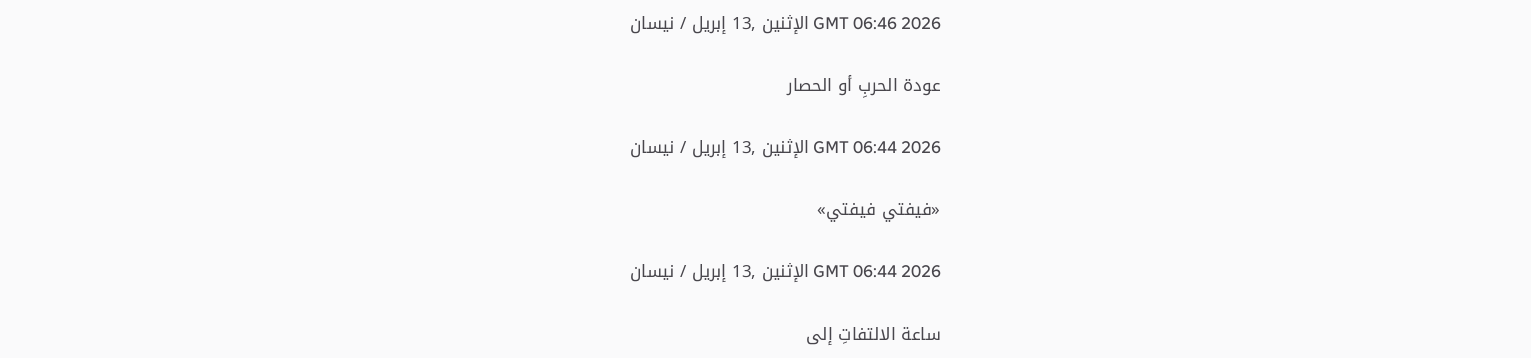GMT 06:46 2026 الإثنين ,13 إبريل / نيسان

عودة الحربِ أو الحصار

GMT 06:44 2026 الإثنين ,13 إبريل / نيسان

«فيفتي فيفتي»

GMT 06:44 2026 الإثنين ,13 إبريل / نيسان

ساعة الالتفاتِ إلى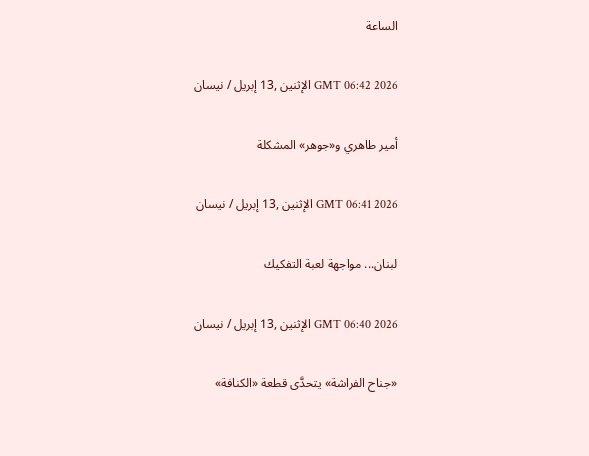الساعة

GMT 06:42 2026 الإثنين ,13 إبريل / نيسان

أمير طاهري و«جوهر» المشكلة

GMT 06:41 2026 الإثنين ,13 إبريل / نيسان

لبنان... مواجهة لعبة التفكيك

GMT 06:40 2026 الإثنين ,13 إبريل / نيسان

«جناح الفراشة» يتحدَّى قطعة «الكنافة»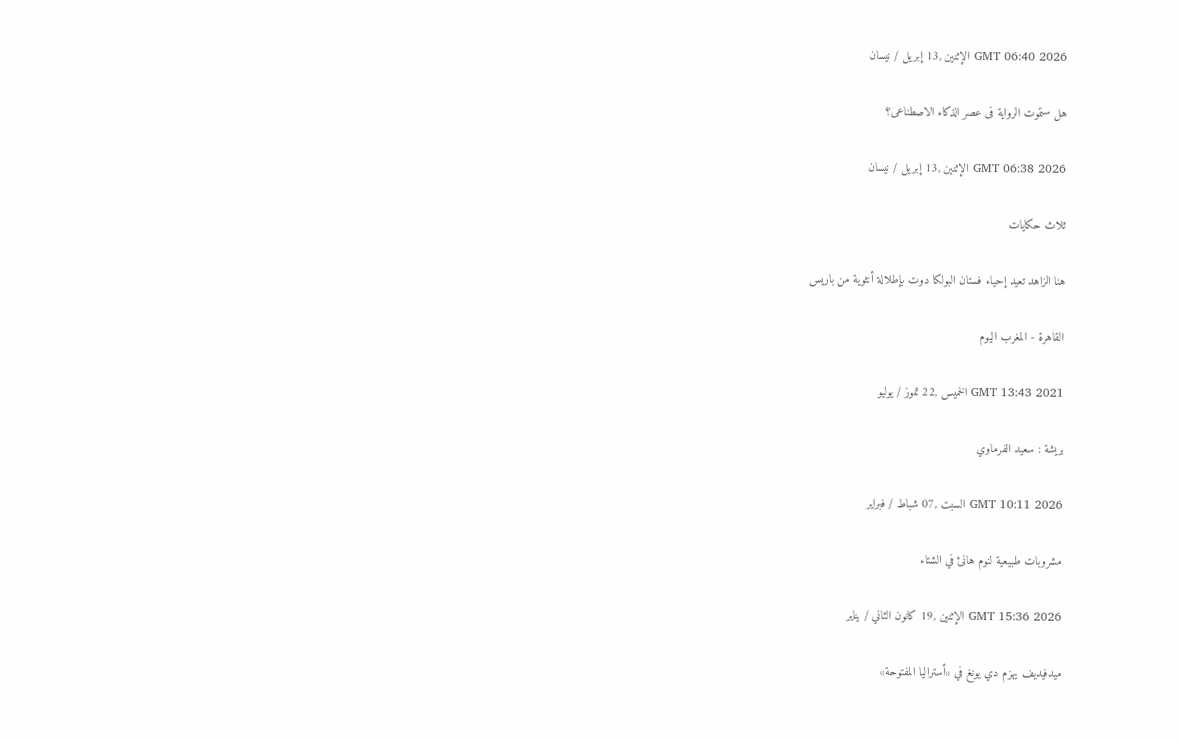GMT 06:40 2026 الإثنين ,13 إبريل / نيسان

هل ستموت الرواية فى عصر الذكاء الاصطناعى؟

GMT 06:38 2026 الإثنين ,13 إبريل / نيسان

ثلاث حكايات

هنا الزاهد تعيد إحياء فستان البولكا دوت بإطلالة أنثوية من باريس

القاهرة - المغرب اليوم

GMT 13:43 2021 الخميس ,22 تموز / يوليو

بريشة : سعيد الفرماوي

GMT 10:11 2026 السبت ,07 شباط / فبراير

مشروبات طبيعية لنوم هانئ في الشتاء

GMT 15:36 2026 الإثنين ,19 كانون الثاني / يناير

ميدفيديف يهزم دي يونغ في «أستراليا المفتوحة»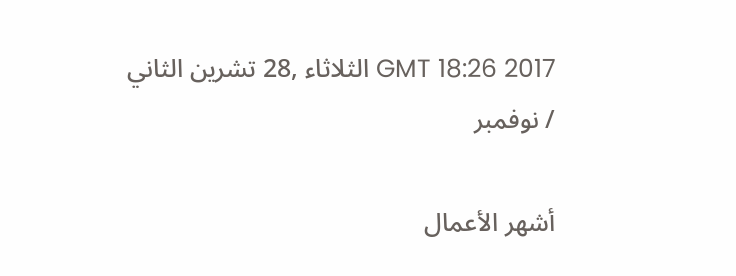GMT 18:26 2017 الثلاثاء ,28 تشرين الثاني / نوفمبر

أشهر الأعمال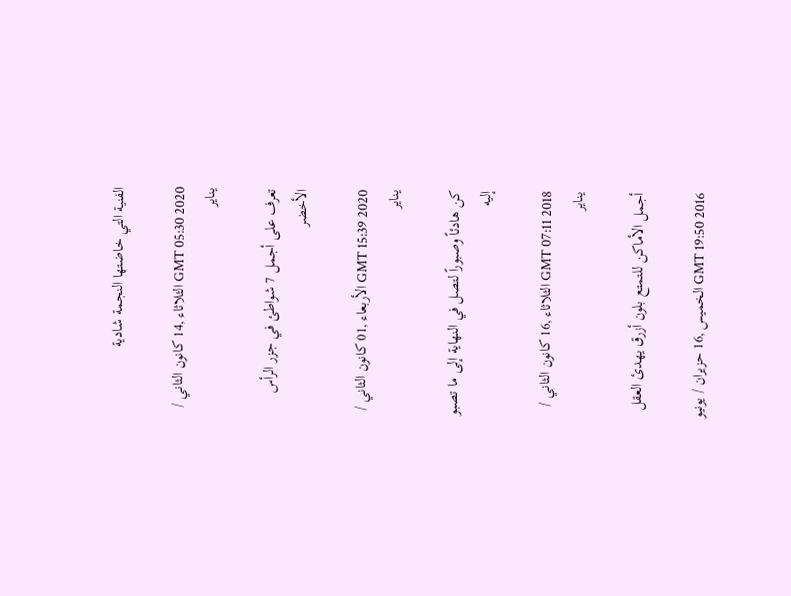الفنية التي خاضتها النجمة شادية

GMT 05:30 2020 الثلاثاء ,14 كانون الثاني / يناير

تعرف على أجمل 7 شواطئ في جزر الرأس الأخضر

GMT 15:39 2020 الأربعاء ,01 كانون الثاني / يناير

كن هادئاً وصبوراً لتصل في النهاية إلى ما تصبو إليه

GMT 07:11 2018 الثلاثاء ,16 كانون الثاني / يناير

أجمل الأماكن للتمتع بلون أزرق يهدئ العقل

GMT 19:50 2016 الخميس ,16 حزيران / يونيو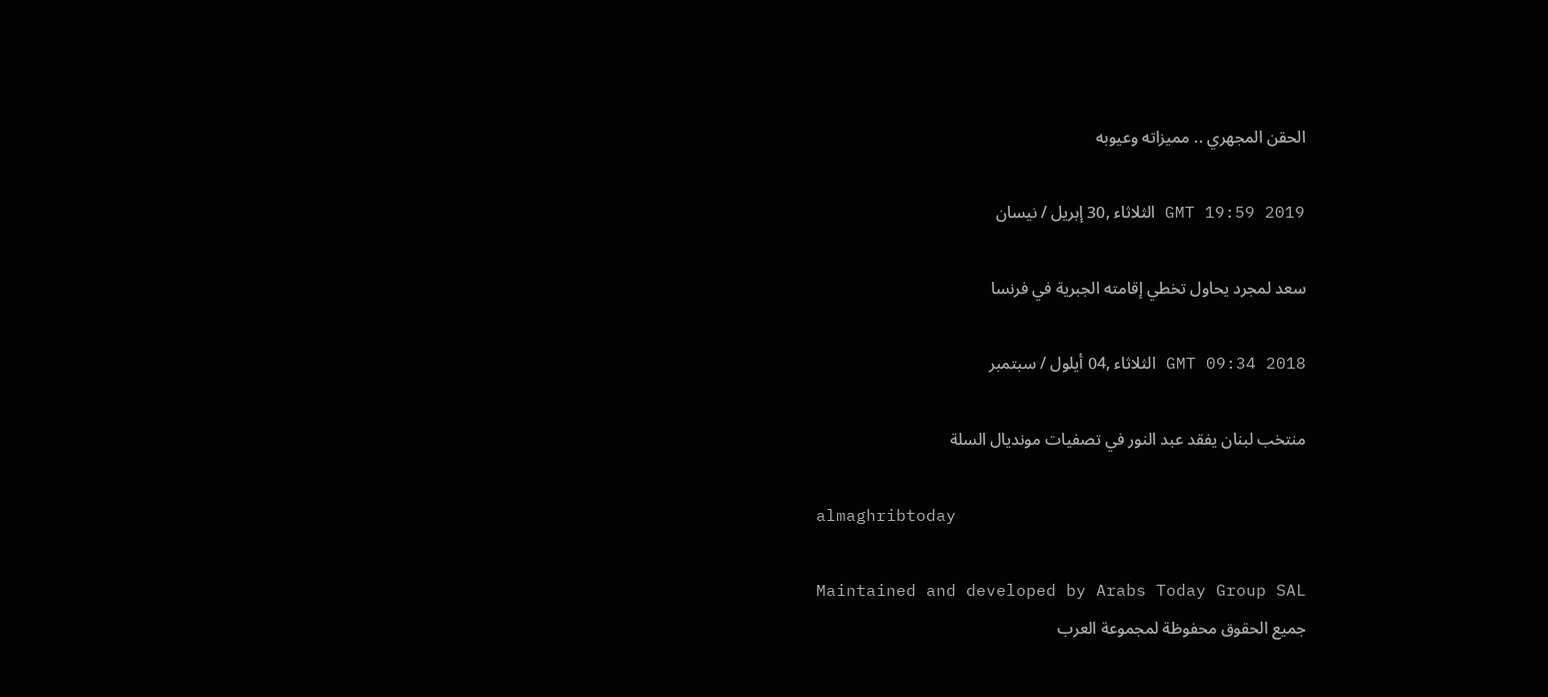الحقن المجهري .. مميزاته وعيوبه

GMT 19:59 2019 الثلاثاء ,30 إبريل / نيسان

سعد لمجرد يحاول تخطي إقامته الجبرية في فرنسا

GMT 09:34 2018 الثلاثاء ,04 أيلول / سبتمبر

منتخب لبنان يفقد عبد النور في تصفيات مونديال السلة

almaghribtoday

Maintained and developed by Arabs Today Group SAL
جميع الحقوق محفوظة لمجموعة العرب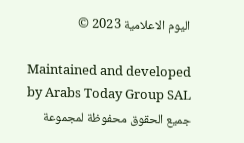اليوم الاعلامية 2023 ©

Maintained and developed by Arabs Today Group SAL
جميع الحقوق محفوظة لمجموعة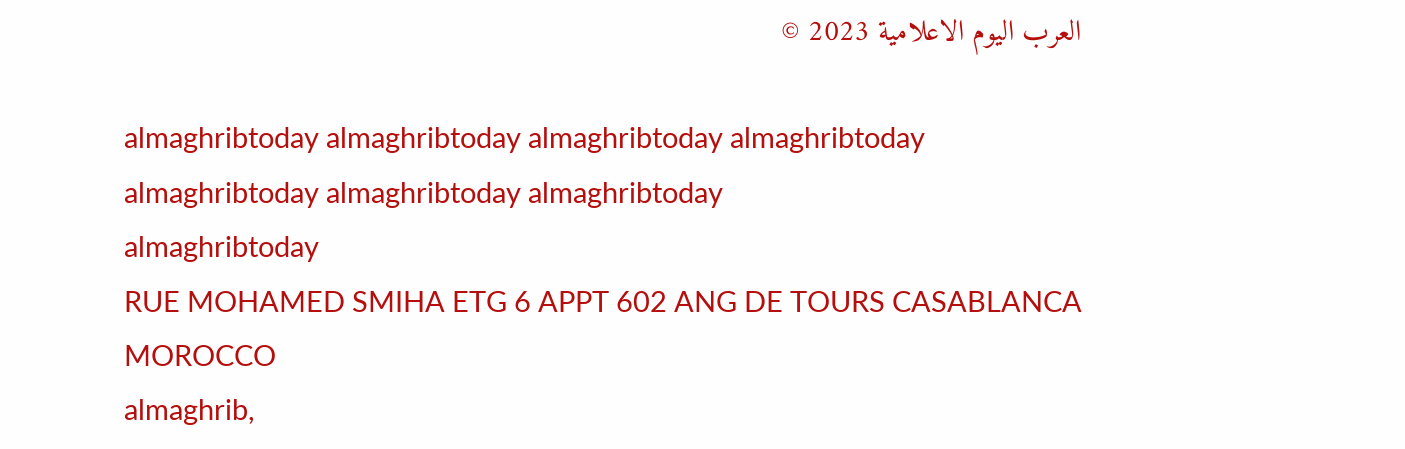العرب اليوم الاعلامية 2023 ©

almaghribtoday almaghribtoday almaghribtoday almaghribtoday
almaghribtoday almaghribtoday almaghribtoday
almaghribtoday
RUE MOHAMED SMIHA ETG 6 APPT 602 ANG DE TOURS CASABLANCA MOROCCO
almaghrib,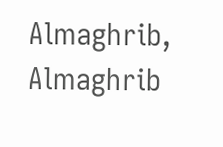Almaghrib, Almaghrib